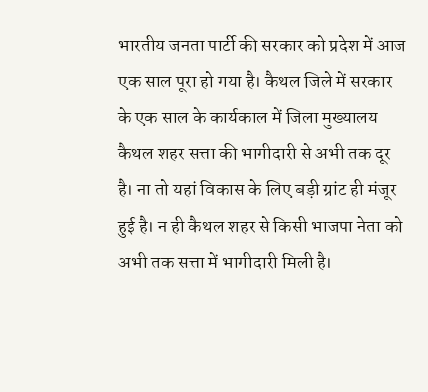भारतीय जनता पार्टी की सरकार को प्रदेश में आज एक साल पूरा हो गया है। कैथल जिले में सरकार के एक साल के कार्यकाल में जिला मुख्यालय कैथल शहर सत्ता की भागीदारी से अभी तक दूर है। ना तो यहां विकास के लिए बड़ी ग्रांट ही मंजूर हुई है। न ही कैथल शहर से किसी भाजपा नेता को अभी तक सत्ता में भागीदारी मिली है।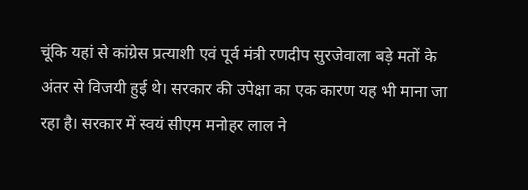चूंकि यहां से कांग्रेस प्रत्याशी एवं पूर्व मंत्री रणदीप सुरजेवाला बड़े मतों के अंतर से विजयी हुई थे। सरकार की उपेक्षा का एक कारण यह भी माना जा रहा है। सरकार में स्वयं सीएम मनोहर लाल ने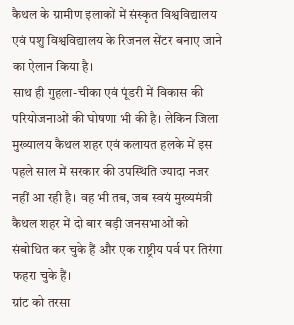कैथल के ग्रामीण इलाकों में संस्कृत विश्वविद्यालय एवं पशु विश्वविद्यालय के रिजनल सेंटर बनाए जाने का ऐलान किया है।
साथ ही गुहला-चीका एवं पूंडरी में विकास की परियोजनाओं की घोषणा भी की है। लेकिन जिला मुख्यालय कैथल शहर एवं कलायत हलके में इस पहले साल में सरकार की उपस्थिति ज्यादा नजर नहीं आ रही है। वह भी तब, जब स्वयं मुख्यमंत्री कैथल शहर में दो बार बड़ी जनसभाओं को संबोधित कर चुके हैं और एक राष्ट्रीय पर्व पर तिरंगा फहरा चुके हैं।
ग्रांट को तरसा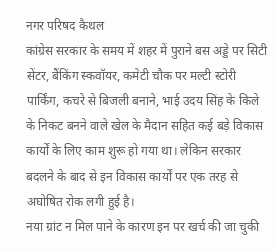नगर परिषद कैथल
कांग्रेस सरकार के समय में शहर में पुराने बस अड्डे पर सिटी सेंटर, बैंकिंग स्कवॉयर, कमेटी चौक पर मल्टी स्टोरी पार्किंग, कचरे से बिजली बनाने, भाई उदय सिंह के किले के निकट बनने वाले खेल के मैदान सहित कई बड़े विकास कार्यों के लिए काम शुरू हो गया था। लेकिन सरकार बदलने के बाद से इन विकास कार्यों पर एक तरह से अघोषित रोक लगी हुई है।
नया ग्रांट न मिल पाने के कारण इन पर खर्च की जा चुकी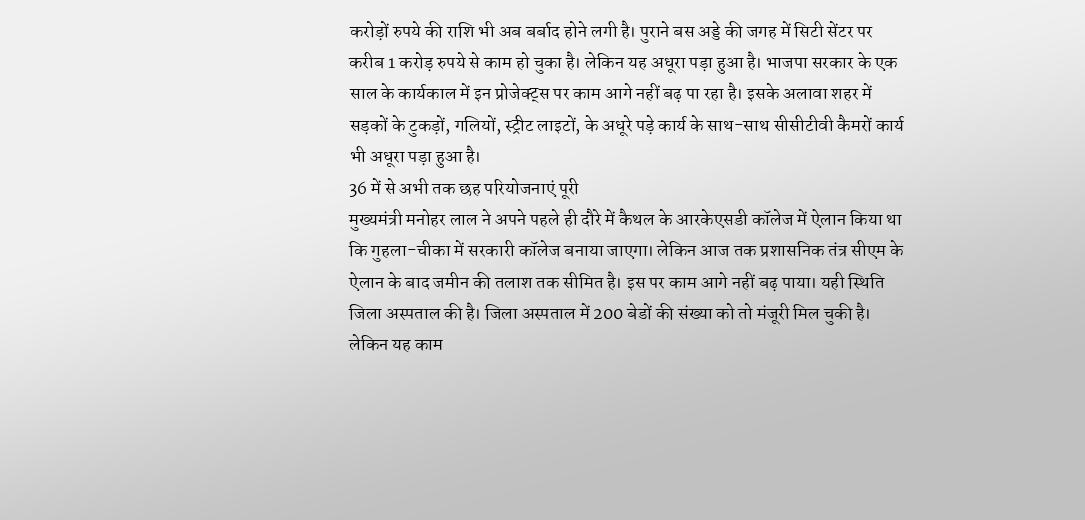करोड़ों रुपये की राशि भी अब बर्बाद होने लगी है। पुराने बस अड्डे की जगह में सिटी सेंटर पर करीब 1 करोड़ रुपये से काम हो चुका है। लेकिन यह अधूरा पड़ा हुआ है। भाजपा सरकार के एक साल के कार्यकाल में इन प्रोजेक्ट्स पर काम आगे नहीं बढ़ पा रहा है। इसके अलावा शहर में सड़कों के टुकड़ों, गलियों, स्ट्रीट लाइटों, के अधूरे पड़े कार्य के साथ-साथ सीसीटीवी कैमरों कार्य भी अधूरा पड़ा हुआ है।
36 में से अभी तक छह परियोजनाएं पूरी
मुख्यमंत्री मनोहर लाल ने अपने पहले ही दौरे में कैथल के आरकेएसडी कॉलेज में ऐलान किया था कि गुहला-चीका में सरकारी कॉलेज बनाया जाएगा। लेकिन आज तक प्रशासनिक तंत्र सीएम के ऐलान के बाद जमीन की तलाश तक सीमित है। इस पर काम आगे नहीं बढ़ पाया। यही स्थिति जिला अस्पताल की है। जिला अस्पताल में 200 बेडों की संख्या को तो मंजूरी मिल चुकी है। लेकिन यह काम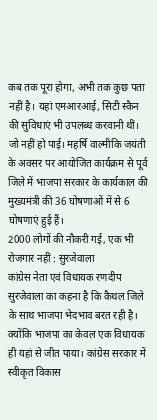कब तक पूरा होगा, अभी तक कुछ पता नहीं है। यहां एमआरआई, सिटी स्कैन की सुविधाएं भी उपलब्ध करवानी थीं। जो नहीं हो पाई। महर्षि वाल्मीकि जयंती के अवसर पर आयोजित कार्यक्रम से पूर्व जिले में भाजपा सरकार के कार्यकाल की मुख्यमंत्री की 36 घोषणाओं में से 6 घोषणाएं हुई हैं।
2000 लोगों की नौकरी गई, एक भी रोजगार नहीं : सुरजेवाला
कांग्रेस नेता एवं विधायक रणदीप सुरजेवाला का कहना है कि कैथल जिले के साथ भाजपा भेदभाव बरत रही है। क्योंकि भाजपा का केवल एक विधायक ही यहां से जीत पाया। कांग्रेस सरकार में स्वीकृत विकास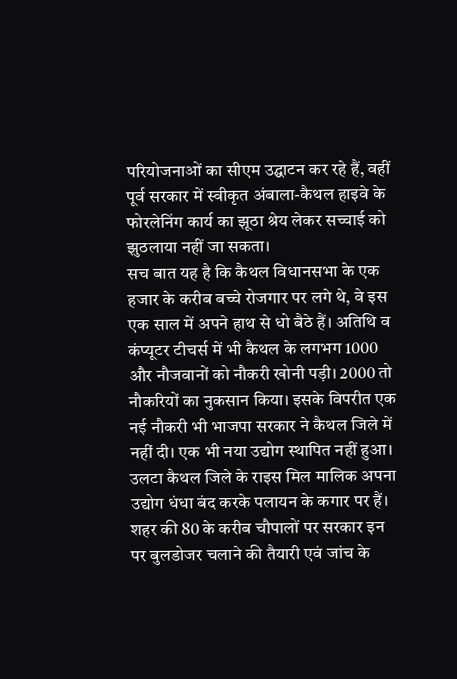परियोजनाओं का सीएम उद्घाटन कर रहे हैं, वहीं पूर्व सरकार में स्वीकृत अंबाला-कैथल हाइवे के फोरलेनिंग कार्य का झूठा श्रेय लेकर सच्चाई को झुठलाया नहीं जा सकता।
सच बात यह है कि कैथल विधानसभा के एक हजार के करीब बच्चे रोजगार पर लगे थे, वे इस एक साल में अपने हाथ से धो बैठे हैं। अतिथि व कंप्यूटर टीचर्स में भी कैथल के लगभग 1000 और नौजवानों को नौकरी खोनी पड़ी। 2000 तो नौकरियों का नुकसान किया। इसके विपरीत एक नई नौकरी भी भाजपा सरकार ने कैथल जिले में नहीं दी। एक भी नया उद्योग स्थापित नहीं हुआ।
उलटा कैथल जिले के राइस मिल मालिक अपना उद्योग धंधा बंद करके पलायन के कगार पर हैं। शहर की 80 के करीब चौपालों पर सरकार इन पर बुलडोजर चलाने की तैयारी एवं जांच के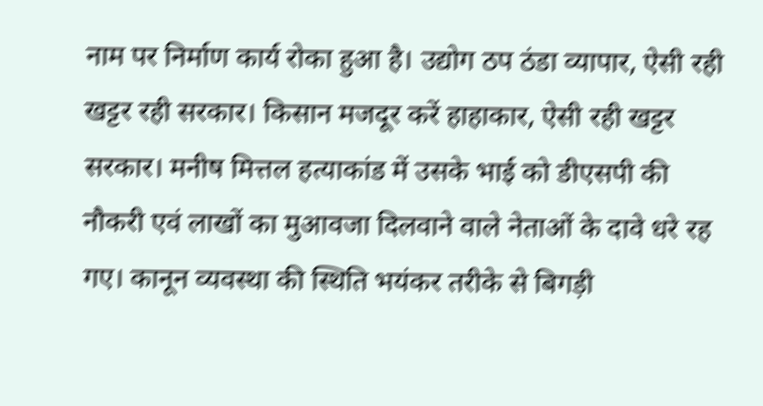नाम पर निर्माण कार्य रोका हुआ है। उद्योग ठप ठंडा व्यापार, ऐसी रही खट्टर रही सरकार। किसान मजदूर करें हाहाकार, ऐसी रही खट्टर सरकार। मनीष मित्तल हत्याकांड में उसके भाई को डीएसपी की नौकरी एवं लाखों का मुआवजा दिलवाने वाले नेताओं के दावे धरे रह गए। कानून व्यवस्था की स्थिति भयंकर तरीके से बिगड़ी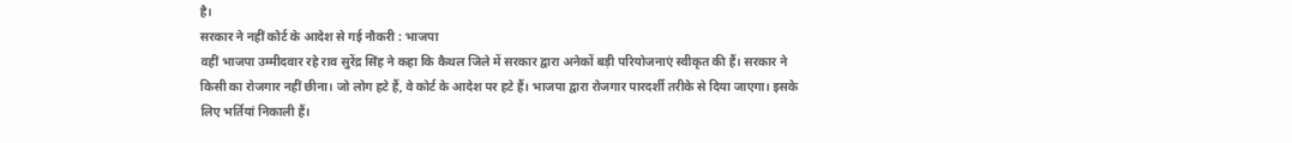है।
सरकार ने नहीं कोर्ट के आदेश से गई नौकरी : भाजपा
वहीं भाजपा उम्मीदवार रहे राव सुरेंद्र सिंह ने कहा कि कैथल जिले में सरकार द्वारा अनेकों बड़ी परियोजनाएं स्वीकृत की हैं। सरकार ने किसी का रोजगार नहीं छीना। जो लोग हटे हैं, वे कोर्ट के आदेश पर हटे हैं। भाजपा द्वारा रोजगार पारदर्शी तरीके से दिया जाएगा। इसके लिए भर्तियां निकाली हैं।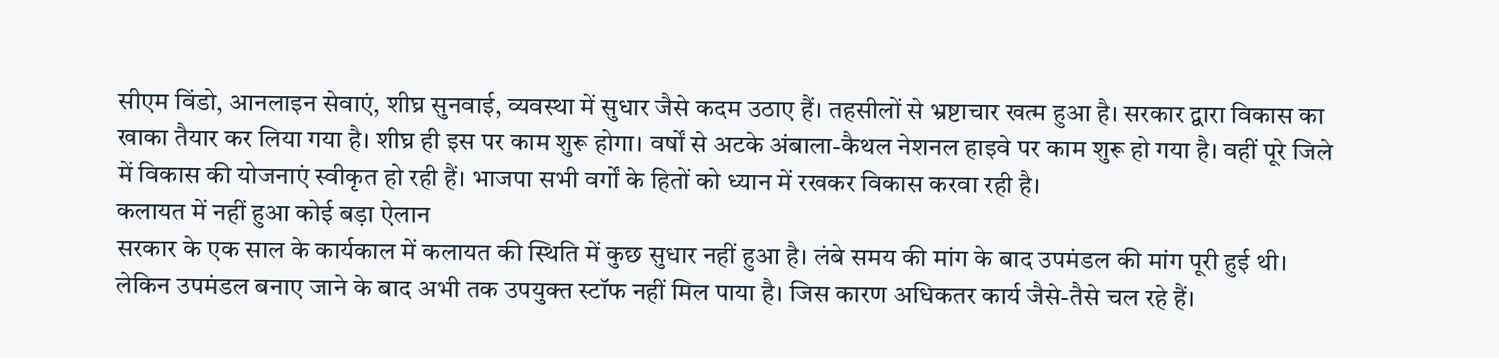सीएम विंडो, आनलाइन सेवाएं, शीघ्र सुनवाई, व्यवस्था में सुधार जैसे कदम उठाए हैं। तहसीलों से भ्रष्टाचार खत्म हुआ है। सरकार द्वारा विकास का खाका तैयार कर लिया गया है। शीघ्र ही इस पर काम शुरू होगा। वर्षों से अटके अंबाला-कैथल नेशनल हाइवे पर काम शुरू हो गया है। वहीं पूरे जिले में विकास की योजनाएं स्वीकृत हो रही हैं। भाजपा सभी वर्गों के हितों को ध्यान में रखकर विकास करवा रही है।
कलायत में नहीं हुआ कोई बड़ा ऐलान
सरकार के एक साल के कार्यकाल में कलायत की स्थिति में कुछ सुधार नहीं हुआ है। लंबे समय की मांग के बाद उपमंडल की मांग पूरी हुई थी। लेकिन उपमंडल बनाए जाने के बाद अभी तक उपयुक्त स्टॉफ नहीं मिल पाया है। जिस कारण अधिकतर कार्य जैसे-तैसे चल रहे हैं।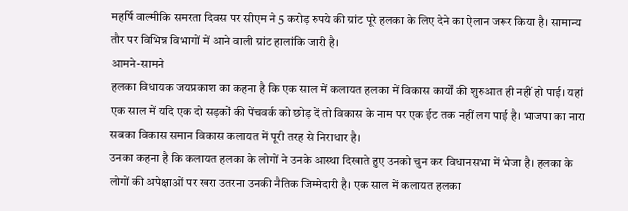महर्षि वाल्मीकि समरता दिवस पर सीएम ने 5 करोड़ रुपये की ग्रांट पूरे हलका के लिए देने का ऐलान जरूर किया है। सामान्य तौर पर विभिन्न विभागों में आने वाली ग्रांट हालांकि जारी है।
आमने-सामने
हलका विधायक जयप्रकाश का कहना है कि एक साल में कलायत हलका में विकास कार्यों की शुरुआत ही नहीं हो पाई। यहां एक साल में यदि एक दो सड़कों की पेंचवर्क को छोड़ दें तो विकास के नाम पर एक ईट तक नहीं लग पाई है। भाजपा का नारा सबका विकास समान विकास कलायत में पूरी तरह से निराधार है।
उनका कहना है कि कलायत हलका के लोगों ने उनके आस्था दिखाते हुए उनको चुन कर विधानसभा में भेजा है। हलका के लोगों की अपेक्षाओं पर खरा उतरना उनकी नैतिक जिम्मेदारी है। एक साल में कलायत हलका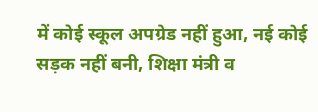में कोई स्कूल अपग्रेड नहीं हुआ, नई कोई सड़क नहीं बनी, शिक्षा मंत्री व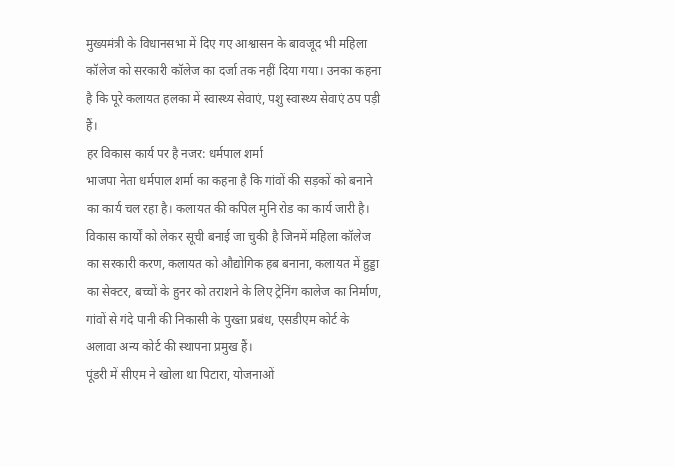मुख्यमंत्री के विधानसभा में दिए गए आश्वासन के बावजूद भी महिला कॉलेज को सरकारी कॉलेज का दर्जा तक नहीं दिया गया। उनका कहना है कि पूरे कलायत हलका में स्वास्थ्य सेवाएं, पशु स्वास्थ्य सेवाएं ठप पड़ी हैं।
हर विकास कार्य पर है नजर: धर्मपाल शर्मा
भाजपा नेता धर्मपाल शर्मा का कहना है कि गांवों की सड़कों को बनाने का कार्य चल रहा है। कलायत की कपिल मुनि रोड का कार्य जारी है। विकास कार्यों को लेकर सूची बनाई जा चुकी है जिनमें महिला कॉलेज का सरकारी करण, कलायत को औद्योगिक हब बनाना, कलायत में हुड्डा का सेक्टर, बच्चों के हुनर को तराशने के लिए ट्रेनिंग कालेज का निर्माण, गांवों से गंदे पानी की निकासी के पुख्ता प्रबंध, एसडीएम कोर्ट के अलावा अन्य कोर्ट की स्थापना प्रमुख हैं।
पूंडरी में सीएम ने खोला था पिटारा, योजनाओं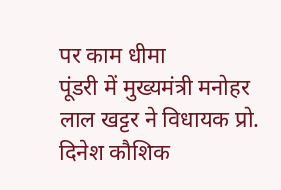पर काम धीमा
पूंडरी में मुख्यमंत्री मनोहर लाल खट्टर ने विधायक प्रो. दिनेश कौशिक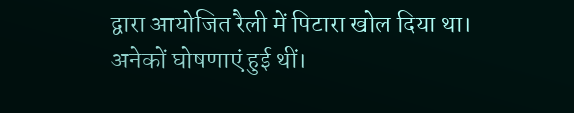द्वारा आयोजित रैली में पिटारा खोल दिया था। अनेकों घोषणाएं हुई थीं।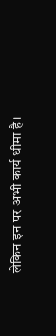लेकिन इन पर अभी कार्य धीमा है।